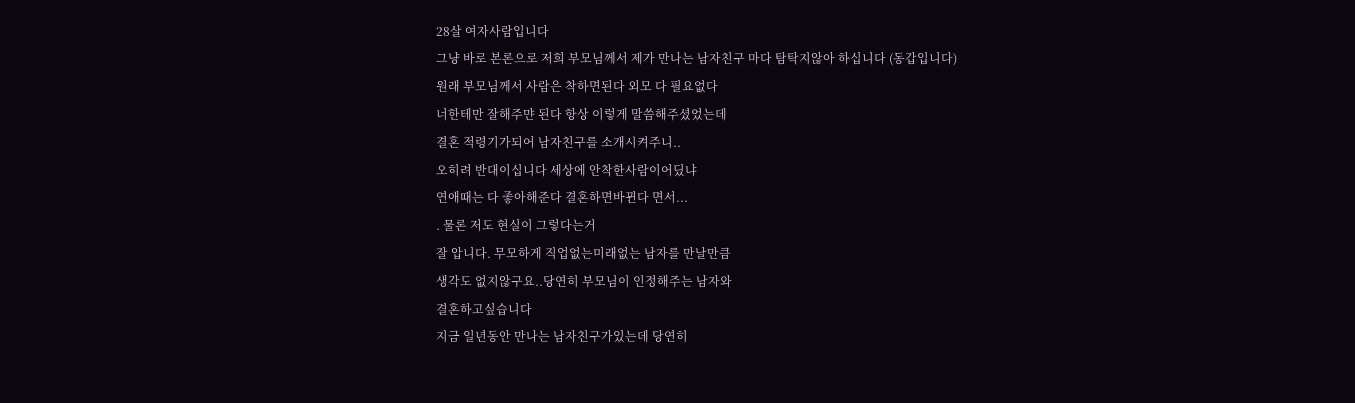28살 여자사람입니다
그냥 바로 본론으로 저희 부모님께서 제가 만나는 남자친구 마다 탐탁지않아 하십니다 (동갑입니다)
원래 부모님께서 사람은 착하면된다 외모 다 필요없다
너한테만 잘해주먄 된다 항상 이렇게 말씀해주셨었는데
결혼 적령기가되어 남자친구를 소개시켜주니..
오히려 반대이십니다 세상에 안착한사람이어딨냐
연애때는 다 좋아해준다 결혼하면바뀐다 면서...
. 물론 저도 현실이 그렇다는거
잘 압니다. 무모하게 직업없는미래없는 남자를 만날만큼
생각도 없지않구요..당연히 부모님이 인정해주는 남자와
결혼하고싶습니다
지금 일년동안 만나는 남자친구가있는데 당연히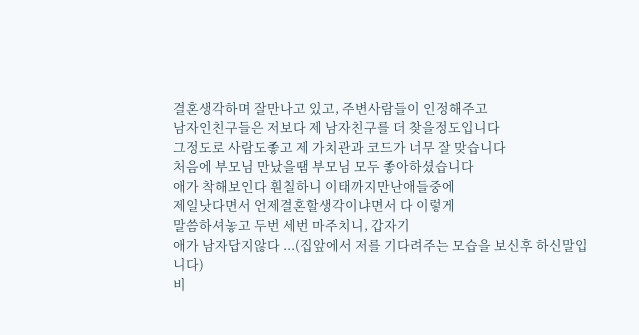결혼생각하며 잘만나고 있고, 주변사람들이 인정해주고
남자인친구들은 저보다 제 남자친구를 더 찾을정도입니다
그정도로 사람도좋고 제 가치관과 코드가 너무 잘 맞습니다
처음에 부모님 만났을땜 부모님 모두 좋아하셨습니다
애가 착해보인다 훤칠하니 이태까지만난애들중에
제일낫다면서 언제결혼할생각이냐면서 다 이렇게
말씀하셔놓고 두번 세번 마주치니, 갑자기
애가 남자답지않다 ...(집앞에서 저를 기다려주는 모습을 보신후 하신말입니다)
비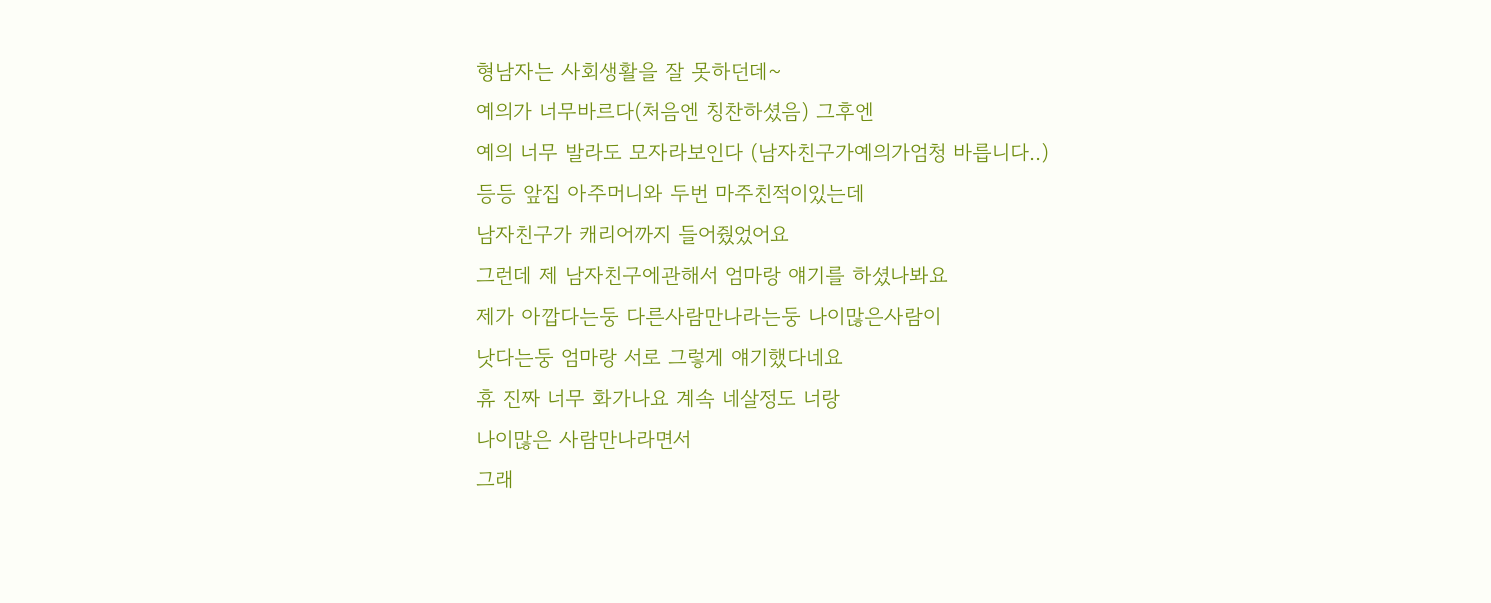형남자는 사회생활을 잘 못하던데~
예의가 너무바르다(처음엔 칭찬하셨음) 그후엔
예의 너무 발라도 모자라보인다 (남자친구가예의가엄청 바릅니다..)
등등 앞집 아주머니와 두번 마주친적이있는데
남자친구가 캐리어까지 들어줬었어요
그런데 제 남자친구에관해서 엄마랑 얘기를 하셨나봐요
제가 아깝다는둥 다른사람만나라는둥 나이많은사람이
낫다는둥 엄마랑 서로 그렇게 얘기했다네요
휴 진짜 너무 화가나요 계속 네살정도 너랑
나이많은 사람만나라면서
그래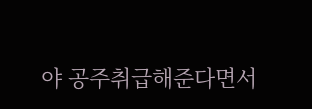야 공주취급해준다면서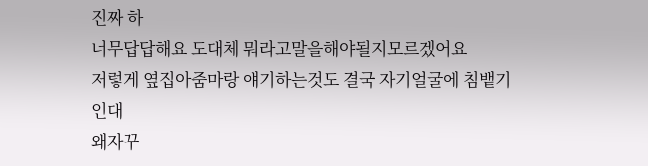진짜 하
너무답답해요 도대체 뭐라고말을해야될지모르겠어요
저렇게 옆집아줌마랑 얘기하는것도 결국 자기얼굴에 침뱉기인대
왜자꾸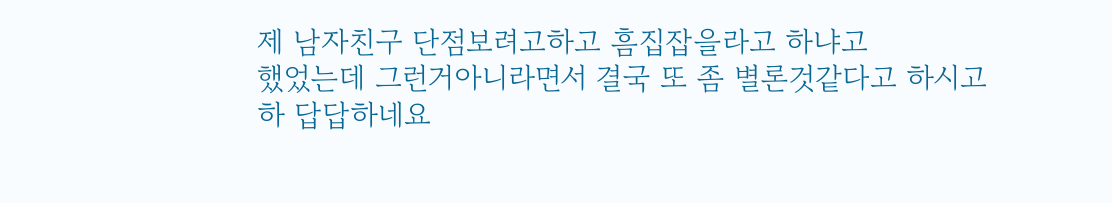제 남자친구 단점보려고하고 흠집잡을라고 하냐고
했었는데 그런거아니라면서 결국 또 좀 별론것같다고 하시고
하 답답하네요